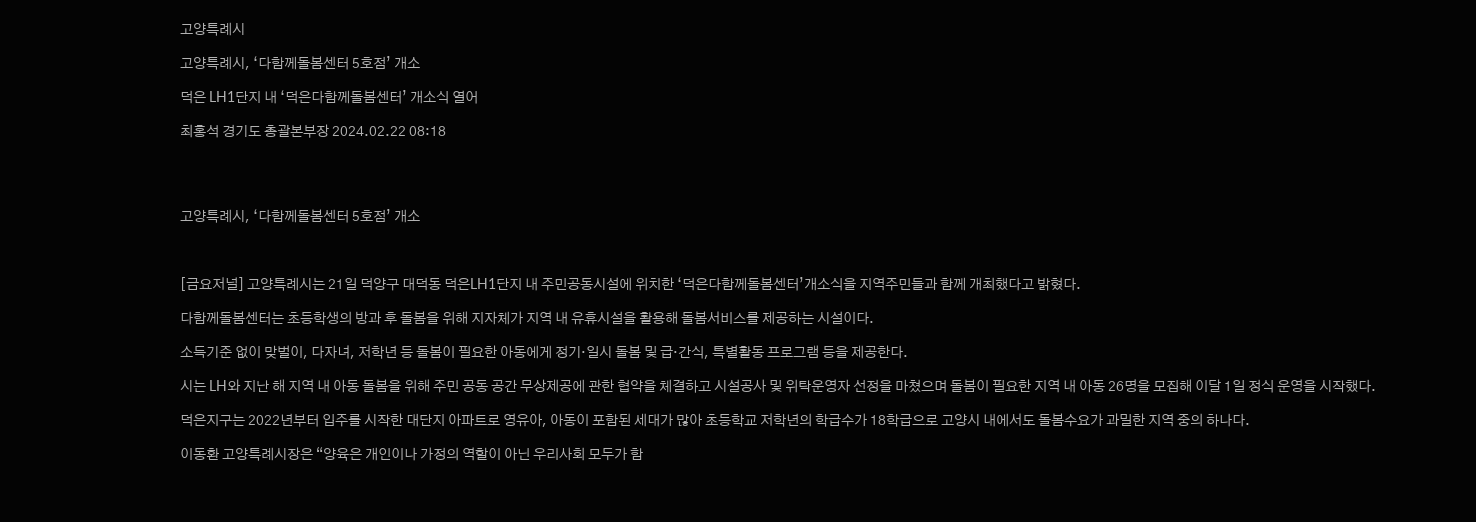고양특례시

고양특례시, ‘다함께돌봄센터 5호점’ 개소

덕은 LH1단지 내 ‘덕은다함께돌봄센터’ 개소식 열어

최홍석 경기도 총괄본부장 2024.02.22 08:18




고양특례시, ‘다함께돌봄센터 5호점’ 개소



[금요저널] 고양특례시는 21일 덕양구 대덕동 덕은LH1단지 내 주민공동시설에 위치한 ‘덕은다함께돌봄센터’개소식을 지역주민들과 함께 개최했다고 밝혔다.

다함께돌봄센터는 초등학생의 방과 후 돌봄을 위해 지자체가 지역 내 유휴시설을 활용해 돌봄서비스를 제공하는 시설이다.

소득기준 없이 맞벌이, 다자녀, 저학년 등 돌봄이 필요한 아동에게 정기·일시 돌봄 및 급·간식, 특별활동 프로그램 등을 제공한다.

시는 LH와 지난 해 지역 내 아동 돌봄을 위해 주민 공동 공간 무상제공에 관한 협약을 체결하고 시설공사 및 위탁운영자 선정을 마쳤으며 돌봄이 필요한 지역 내 아동 26명을 모집해 이달 1일 정식 운영을 시작했다.

덕은지구는 2022년부터 입주를 시작한 대단지 아파트로 영유아, 아동이 포함된 세대가 많아 초등학교 저학년의 학급수가 18학급으로 고양시 내에서도 돌봄수요가 과밀한 지역 중의 하나다.

이동환 고양특례시장은 “양육은 개인이나 가정의 역할이 아닌 우리사회 모두가 함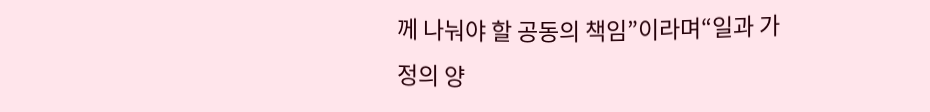께 나눠야 할 공동의 책임”이라며“일과 가정의 양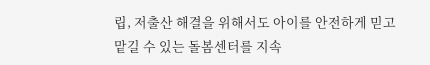립, 저출산 해결을 위해서도 아이를 안전하게 믿고 맡길 수 있는 돌봄센터를 지속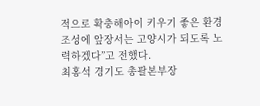적으로 확충해아이 키우기 좋은 환경 조성에 앞장서는 고양시가 되도록 노력하겠다”고 전했다.
최홍석 경기도 총괄본부장